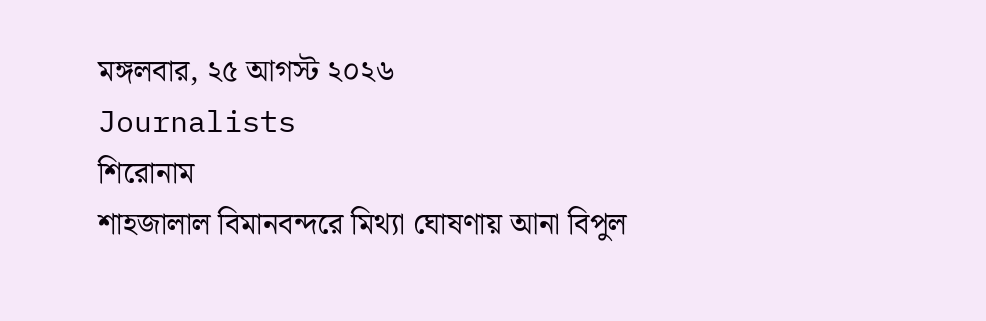মঙ্গলবার, ২৫ আগস্ট ২০২৬
Journalists
শিরোনাম
শাহজালাল বিমানবন্দরে মিথ্যা ঘোষণায় আনা বিপুল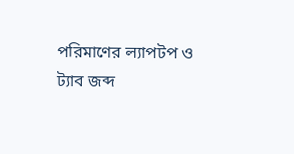পরিমাণের ল্যাপটপ ও ট্যাব জব্দ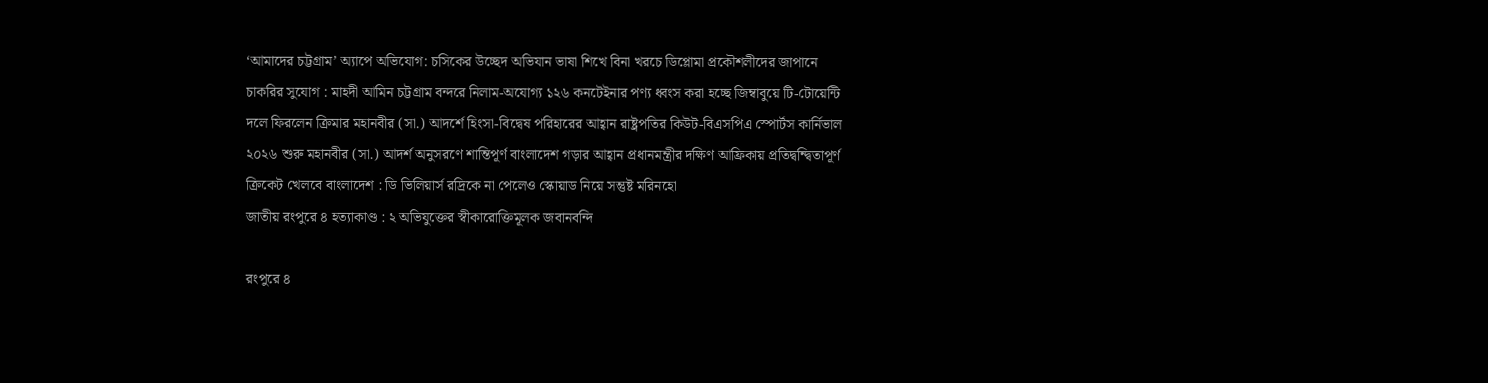‘আমাদের চট্টগ্রাম’ অ্যাপে অভিযোগ: চসিকের উচ্ছেদ অভিযান ভাষা শিখে বিনা খরচে ডিপ্লোমা প্রকৌশলীদের জাপানে চাকরির সুযোগ : মাহদী আমিন চট্টগ্রাম বন্দরে নিলাম-অযোগ্য ১২৬ কনটেইনার পণ্য ধ্বংস করা হচ্ছে জিম্বাবুয়ে টি-টোয়েন্টি দলে ফিরলেন ক্রিমার মহানবীর (সা.) আদর্শে হিংসা-বিদ্বেষ পরিহারের আহ্বান রাষ্ট্রপতির কিউট-বিএসপিএ স্পোর্টস কার্নিভাল ২০২৬ শুরু মহানবীর (সা.) আদর্শ অনুসরণে শান্তিপূর্ণ বাংলাদেশ গড়ার আহ্বান প্রধানমন্ত্রীর দক্ষিণ আফ্রিকায় প্রতিদ্বন্দ্বিতাপূর্ণ ক্রিকেট খেলবে বাংলাদেশ : ডি ভিলিয়ার্স রদ্রিকে না পেলেও স্কোয়াড নিয়ে সন্তুষ্ট মরিনহো
জাতীয় রংপুরে ৪ হত্যাকাণ্ড : ২ অভিযুক্তের স্বীকারোক্তিমূলক জবানবন্দি

রংপুরে ৪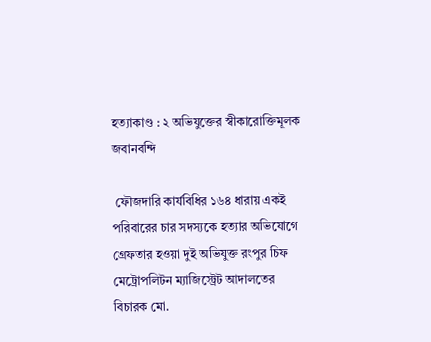হত্যাকাণ্ড : ২ অভিযুক্তের স্বীকারোক্তিমূলক জবানবন্দি

 ফৌজদারি কার্যবিধির ১৬৪ ধারায় একই পরিবারের চার সদস্যকে হত্যার অভিযোগে গ্রেফতার হওয়া দুই অভিযুক্ত রংপুর চিফ মেট্রোপলিটন ম্যাজিস্ট্রেট আদালতের বিচারক মো.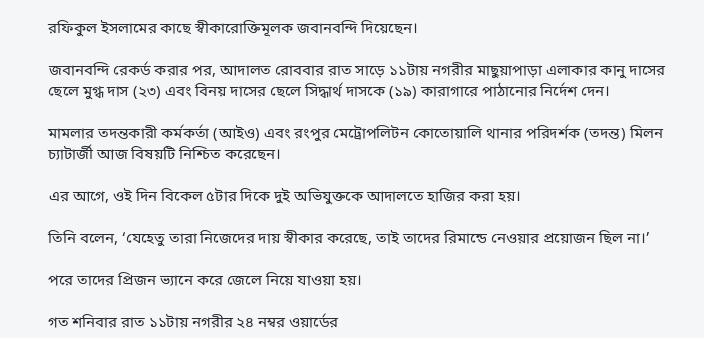রফিকুল ইসলামের কাছে স্বীকারোক্তিমূলক জবানবন্দি দিয়েছেন।

জবানবন্দি রেকর্ড করার পর, আদালত রোববার রাত সাড়ে ১১টায় নগরীর মাছুয়াপাড়া এলাকার কানু দাসের ছেলে মুগ্ধ দাস (২৩) এবং বিনয় দাসের ছেলে সিদ্ধার্থ দাসকে (১৯) কারাগারে পাঠানোর নির্দেশ দেন।

মামলার তদন্তকারী কর্মকর্তা (আইও) এবং রংপুর মেট্রোপলিটন কোতোয়ালি থানার পরিদর্শক (তদন্ত) মিলন চ্যাটার্জী আজ বিষয়টি নিশ্চিত করেছেন।

এর আগে, ওই দিন বিকেল ৫টার দিকে দুই অভিযুক্তকে আদালতে হাজির করা হয়।

তিনি বলেন, ‘যেহেতু তারা নিজেদের দায় স্বীকার করেছে, তাই তাদের রিমান্ডে নেওয়ার প্রয়োজন ছিল না।’

পরে তাদের প্রিজন ভ্যানে করে জেলে নিয়ে যাওয়া হয়।

গত শনিবার রাত ১১টায় নগরীর ২৪ নম্বর ওয়ার্ডের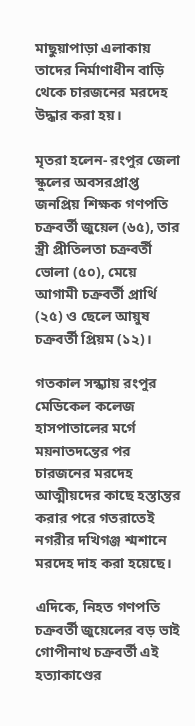মাছুয়াপাড়া এলাকায় তাদের নির্মাণাধীন বাড়ি থেকে চারজনের মরদেহ উদ্ধার করা হয়।

মৃতরা হলেন- রংপুর জেলা স্কুলের অবসরপ্রাপ্ত জনপ্রিয় শিক্ষক গণপতি চক্রবর্তী জুয়েল (৬৫), তার স্ত্রী প্রীতিলতা চক্রবর্তী ভোলা (৫০), মেয়ে আগামী চক্রবর্তী প্রার্থি (২৫) ও ছেলে আয়ুষ চক্রবর্তী প্রিয়ম (১২)।

গতকাল সন্ধ্যায় রংপুর মেডিকেল কলেজ হাসপাতালের মর্গে ময়নাতদন্তের পর চারজনের মরদেহ আত্মীয়দের কাছে হস্তান্তর করার পরে গতরাতেই নগরীর দখিগঞ্জ শ্মশানে মরদেহ দাহ করা হয়েছে।

এদিকে, নিহত গণপতি চক্রবর্তী জুয়েলের বড় ভাই গোপীনাথ চক্রবর্তী এই হত্যাকাণ্ডের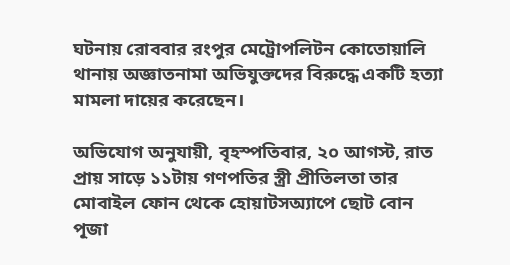ঘটনায় রোববার রংপুর মেট্রোপলিটন কোতোয়ালি থানায় অজ্ঞাতনামা অভিযুক্তদের বিরুদ্ধে একটি হত্যা মামলা দায়ের করেছেন।

অভিযোগ অনুযায়ী, বৃহস্পতিবার, ২০ আগস্ট, রাত প্রায় সাড়ে ১১টায় গণপতির স্ত্রী প্রীতিলতা তার মোবাইল ফোন থেকে হোয়াটসঅ্যাপে ছোট বোন পূজা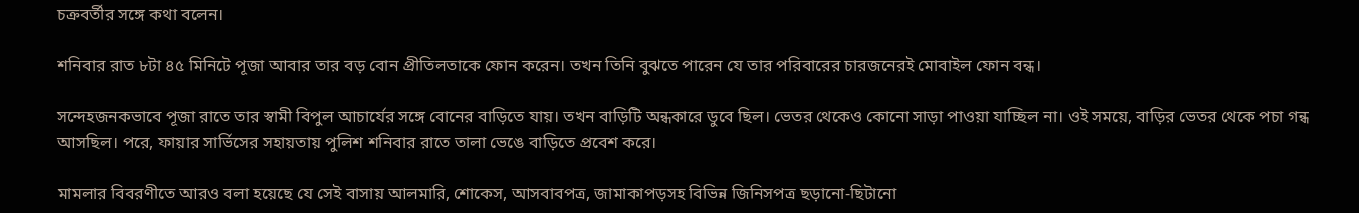চক্রবর্তীর সঙ্গে কথা বলেন।

শনিবার রাত ৮টা ৪৫ মিনিটে পূজা আবার তার বড় বোন প্রীতিলতাকে ফোন করেন। তখন তিনি বুঝতে পারেন যে তার পরিবারের চারজনেরই মোবাইল ফোন বন্ধ।

সন্দেহজনকভাবে পূজা রাতে তার স্বামী বিপুল আচার্যের সঙ্গে বোনের বাড়িতে যায়। তখন বাড়িটি অন্ধকারে ডুবে ছিল। ভেতর থেকেও কোনো সাড়া পাওয়া যাচ্ছিল না। ওই সময়ে, বাড়ির ভেতর থেকে পচা গন্ধ আসছিল। পরে, ফায়ার সার্ভিসের সহায়তায় পুলিশ শনিবার রাতে তালা ভেঙে বাড়িতে প্রবেশ করে।

মামলার বিবরণীতে আরও বলা হয়েছে যে সেই বাসায় আলমারি, শোকেস, আসবাবপত্র, জামাকাপড়সহ বিভিন্ন জিনিসপত্র ছড়ানো-ছিটানো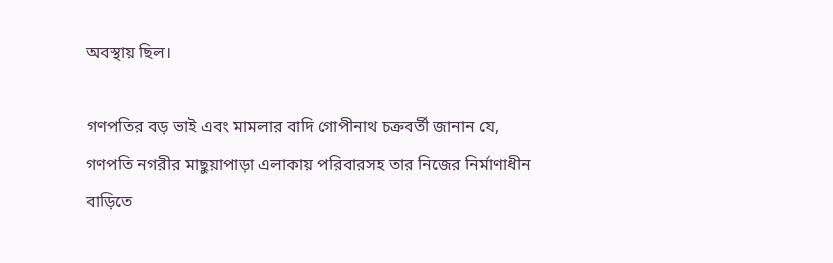অবস্থায় ছিল।

গণপতির বড় ভাই এবং মামলার বাদি গোপীনাথ চক্রবর্তী জানান যে, গণপতি নগরীর মাছুয়াপাড়া এলাকায় পরিবারসহ তার নিজের নির্মাণাধীন বাড়িতে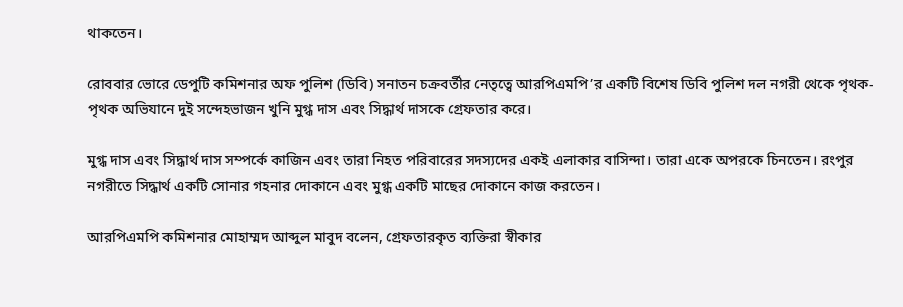থাকতেন।

রোববার ভোরে ডেপুটি কমিশনার অফ পুলিশ (ডিবি) সনাতন চক্রবর্তীর নেতৃত্বে আরপিএমপি’র একটি বিশেষ ডিবি পুলিশ দল নগরী থেকে পৃথক-পৃথক অভিযানে দুই সন্দেহভাজন খুনি মুগ্ধ দাস এবং সিদ্ধার্থ দাসকে গ্রেফতার করে।

মুগ্ধ দাস এবং সিদ্ধার্থ দাস সম্পর্কে কাজিন এবং তারা নিহত পরিবারের সদস্যদের একই এলাকার বাসিন্দা। তারা একে অপরকে চিনতেন। রংপুর নগরীতে সিদ্ধার্থ একটি সোনার গহনার দোকানে এবং মুগ্ধ একটি মাছের দোকানে কাজ করতেন।

আরপিএমপি কমিশনার মোহাম্মদ আব্দুল মাবুদ বলেন, গ্রেফতারকৃত ব্যক্তিরা স্বীকার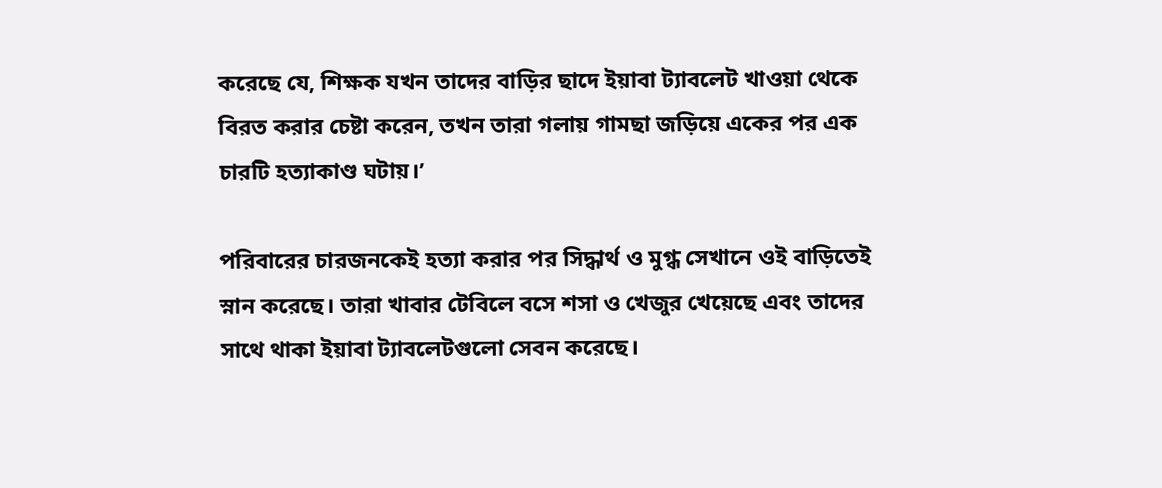করেছে যে, শিক্ষক যখন তাদের বাড়ির ছাদে ইয়াবা ট্যাবলেট খাওয়া থেকে বিরত করার চেষ্টা করেন, তখন তারা গলায় গামছা জড়িয়ে একের পর এক চারটি হত্যাকাণ্ড ঘটায়।’

পরিবারের চারজনকেই হত্যা করার পর সিদ্ধার্থ ও মুগ্ধ সেখানে ওই বাড়িতেই স্নান করেছে। তারা খাবার টেবিলে বসে শসা ও খেজুর খেয়েছে এবং তাদের সাথে থাকা ইয়াবা ট্যাবলেটগুলো সেবন করেছে।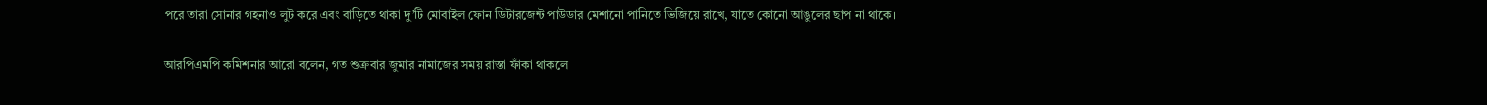পরে তারা সোনার গহনাও লুট করে এবং বাড়িতে থাকা দু’টি মোবাইল ফোন ডিটারজেন্ট পাউডার মেশানো পানিতে ভিজিয়ে রাখে, যাতে কোনো আঙুলের ছাপ না থাকে।

আরপিএমপি কমিশনার আরো বলেন, গত শুক্রবার জুমার নামাজের সময় রাস্তা ফাঁকা থাকলে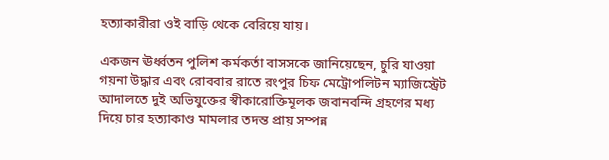হত্যাকারীরা ওই বাড়ি থেকে বেরিয়ে যায়।

একজন ঊর্ধ্বতন পুলিশ কর্মকর্তা বাসসকে জানিয়েছেন, চুরি যাওয়া গয়না উদ্ধার এবং রোববার রাতে রংপুর চিফ মেট্রোপলিটন ম্যাজিস্ট্রেট আদালতে দুই অভিযুক্তের স্বীকারোক্তিমূলক জবানবন্দি গ্রহণের মধ্য দিয়ে চার হত্যাকাণ্ড মামলার তদন্ত প্রায় সম্পন্ন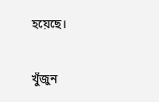হয়েছে।

খুঁজুন